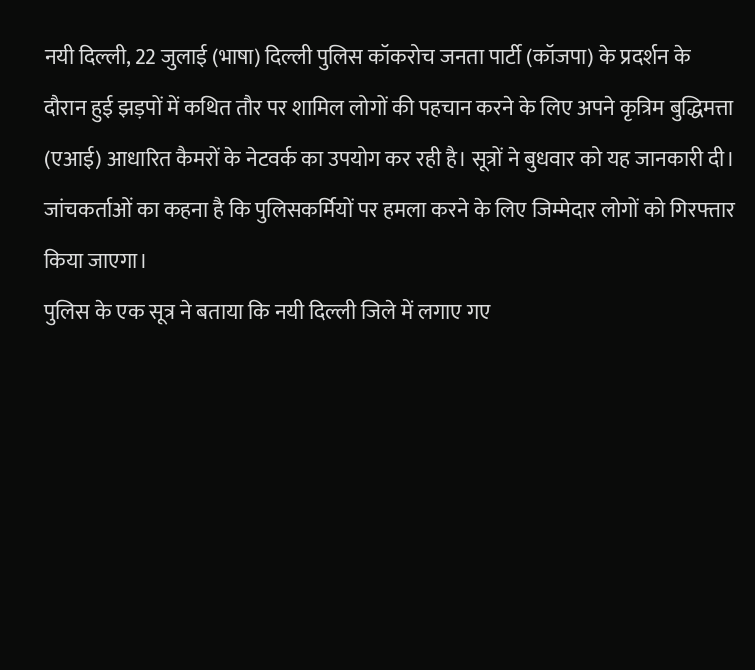नयी दिल्ली, 22 जुलाई (भाषा) दिल्ली पुलिस कॉकरोच जनता पार्टी (कॉजपा) के प्रदर्शन के दौरान हुई झड़पों में कथित तौर पर शामिल लोगों की पहचान करने के लिए अपने कृत्रिम बुद्धिमत्ता (एआई) आधारित कैमरों के नेटवर्क का उपयोग कर रही है। सूत्रों ने बुधवार को यह जानकारी दी।
जांचकर्ताओं का कहना है कि पुलिसकर्मियों पर हमला करने के लिए जिम्मेदार लोगों को गिरफ्तार किया जाएगा।
पुलिस के एक सूत्र ने बताया कि नयी दिल्ली जिले में लगाए गए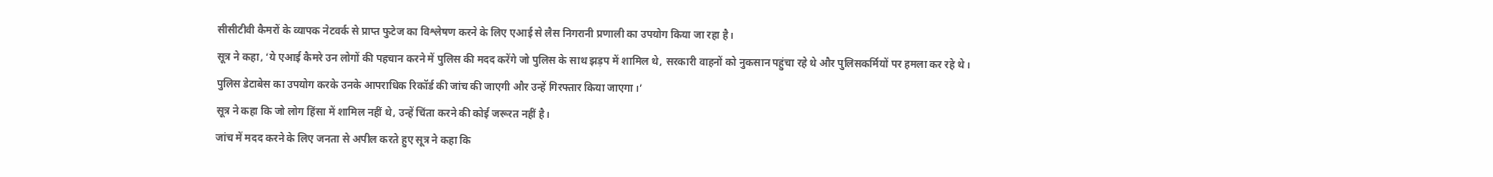सीसीटीवी कैमरों के व्यापक नेटवर्क से प्राप्त फुटेज का विश्लेषण करने के लिए एआई से लैस निगरानी प्रणाली का उपयोग किया जा रहा है।
सूत्र ने कहा, ‘ये एआई कैमरे उन लोगों की पहचान करने में पुलिस की मदद करेंगे जो पुलिस के साथ झड़प में शामिल थे, सरकारी वाहनों को नुकसान पहुंचा रहे थे और पुलिसकर्मियों पर हमला कर रहे थे। पुलिस डेटाबेस का उपयोग करके उनके आपराधिक रिकॉर्ड की जांच की जाएगी और उन्हें गिरफ्तार किया जाएगा।’
सूत्र ने कहा कि जो लोग हिंसा में शामिल नहीं थे, उन्हें चिंता करने की कोई जरूरत नहीं है।
जांच में मदद करने के लिए जनता से अपील करते हुए सूत्र ने कहा कि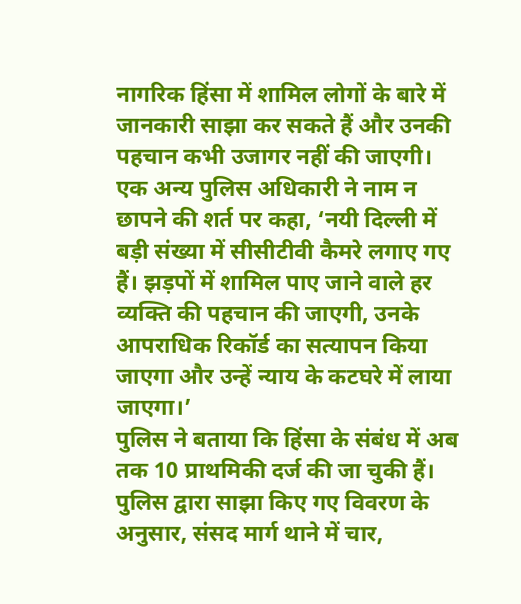नागरिक हिंसा में शामिल लोगों के बारे में जानकारी साझा कर सकते हैं और उनकी पहचान कभी उजागर नहीं की जाएगी।
एक अन्य पुलिस अधिकारी ने नाम न छापने की शर्त पर कहा, ‘नयी दिल्ली में बड़ी संख्या में सीसीटीवी कैमरे लगाए गए हैं। झड़पों में शामिल पाए जाने वाले हर व्यक्ति की पहचान की जाएगी, उनके आपराधिक रिकॉर्ड का सत्यापन किया जाएगा और उन्हें न्याय के कटघरे में लाया जाएगा।’
पुलिस ने बताया कि हिंसा के संबंध में अब तक 10 प्राथमिकी दर्ज की जा चुकी हैं।
पुलिस द्वारा साझा किए गए विवरण के अनुसार, संसद मार्ग थाने में चार,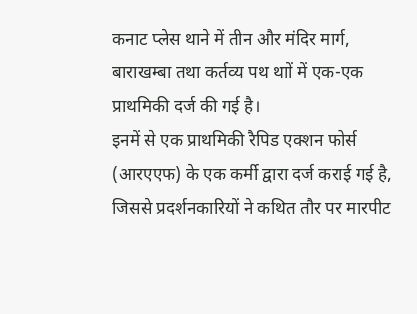कनाट प्लेस थाने में तीन और मंदिर मार्ग, बाराखम्बा तथा कर्तव्य पथ थाों में एक-एक प्राथमिकी दर्ज की गई है।
इनमें से एक प्राथमिकी रैपिड एक्शन फोर्स (आरएएफ) के एक कर्मी द्वारा दर्ज कराई गई है, जिससे प्रदर्शनकारियों ने कथित तौर पर मारपीट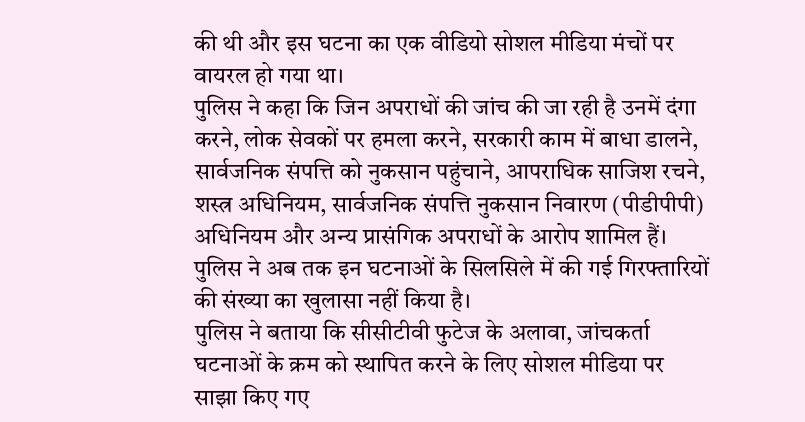की थी और इस घटना का एक वीडियो सोशल मीडिया मंचों पर वायरल हो गया था।
पुलिस ने कहा कि जिन अपराधों की जांच की जा रही है उनमें दंगा करने, लोक सेवकों पर हमला करने, सरकारी काम में बाधा डालने, सार्वजनिक संपत्ति को नुकसान पहुंचाने, आपराधिक साजिश रचने, शस्त्र अधिनियम, सार्वजनिक संपत्ति नुकसान निवारण (पीडीपीपी) अधिनियम और अन्य प्रासंगिक अपराधों के आरोप शामिल हैं।
पुलिस ने अब तक इन घटनाओं के सिलसिले में की गई गिरफ्तारियों की संख्या का खुलासा नहीं किया है।
पुलिस ने बताया कि सीसीटीवी फुटेज के अलावा, जांचकर्ता घटनाओं के क्रम को स्थापित करने के लिए सोशल मीडिया पर साझा किए गए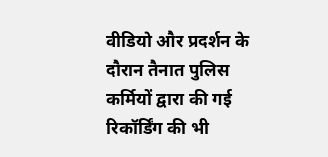वीडियो और प्रदर्शन के दौरान तैनात पुलिस कर्मियों द्वारा की गई रिकॉर्डिंग की भी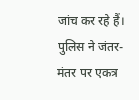जांच कर रहे हैं।
पुलिस ने जंतर-मंतर पर एकत्र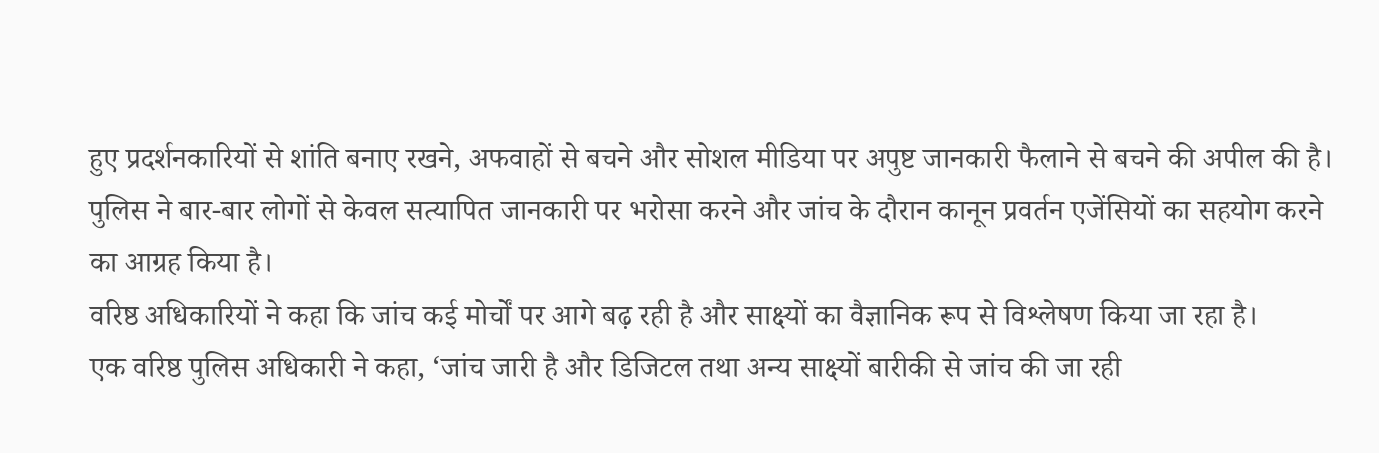हुए प्रदर्शनकारियों से शांति बनाए रखने, अफवाहों से बचने और सोशल मीडिया पर अपुष्ट जानकारी फैलाने से बचने की अपील की है।
पुलिस ने बार-बार लोगों से केवल सत्यापित जानकारी पर भरोसा करने और जांच के दौरान कानून प्रवर्तन एजेंसियों का सहयोग करने का आग्रह किया है।
वरिष्ठ अधिकारियों ने कहा कि जांच कई मोर्चों पर आगे बढ़ रही है और साक्ष्यों का वैज्ञानिक रूप से विश्लेषण किया जा रहा है।
एक वरिष्ठ पुलिस अधिकारी ने कहा, ‘जांच जारी है और डिजिटल तथा अन्य साक्ष्यों बारीकी से जांच की जा रही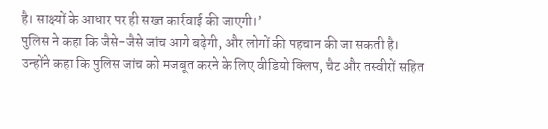है। साक्ष्यों के आधार पर ही सख्त कार्रवाई की जाएगी।’
पुलिस ने कहा कि जैसे-जैसे जांच आगे बढ़ेगी, और लोगों की पहचान की जा सकती है।
उन्होंने कहा कि पुलिस जांच को मजबूत करने के लिए वीडियो क्लिप, चैट और तस्वीरों सहित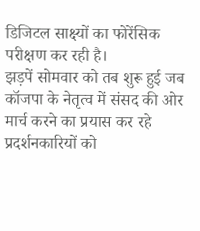डिजिटल साक्ष्यों का फोरेंसिक परीक्षण कर रही है।
झड़पें सोमवार को तब शुरू हुई जब कॉजपा के नेतृत्व में संसद की ओर मार्च करने का प्रयास कर रहे प्रदर्शनकारियों को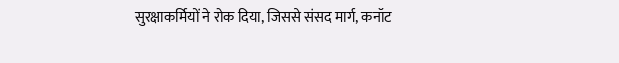सुरक्षाकर्मियों ने रोक दिया, जिससे संसद मार्ग, कनॉट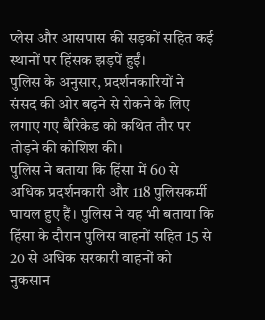प्लेस और आसपास की सड़कों सहित कई स्थानों पर हिंसक झड़पें हुईं।
पुलिस के अनुसार, प्रदर्शनकारियों ने संसद की ओर बढ़ने से रोकने के लिए लगाए गए बैरिकेड को कथित तौर पर तोड़ने की कोशिश की।
पुलिस ने बताया कि हिंसा में 60 से अधिक प्रदर्शनकारी और 118 पुलिसकर्मी घायल हुए हैं। पुलिस ने यह भी बताया कि हिंसा के दौरान पुलिस वाहनों सहित 15 से 20 से अधिक सरकारी वाहनों को नुकसान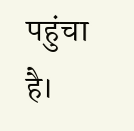पहुंचा है।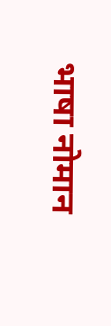भाषा नोमान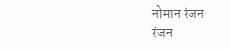नोमान रंजन
रंजन